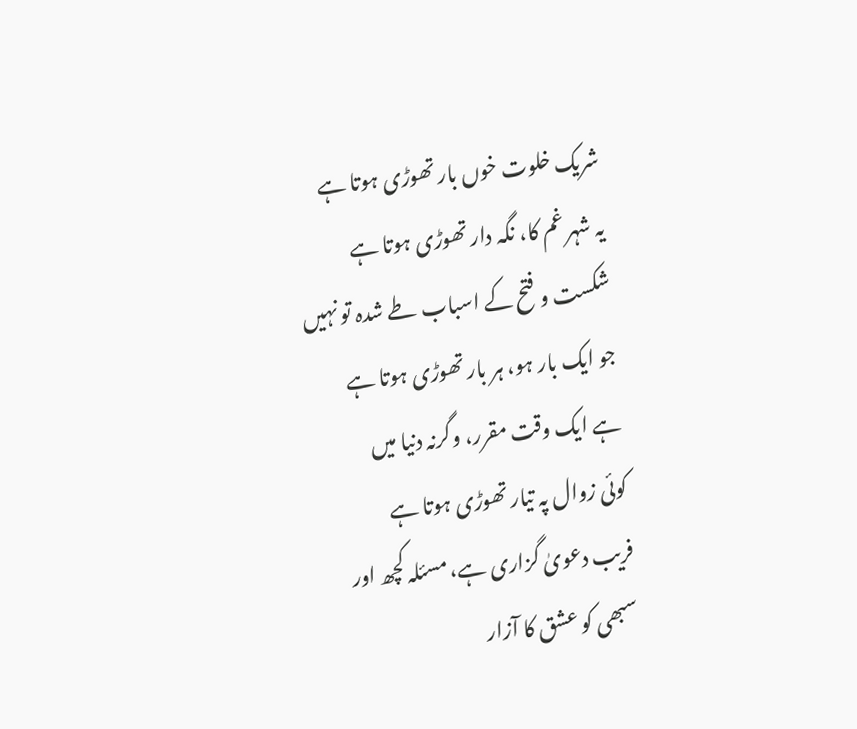شریک خلوت خوں بار تھوڑی ہوتا ہے
یہ شہر غم کا، نگہ دار تھوڑی ہوتا ہے
شکست و فتح کے اسباب طے شدہ تو نہیں
جو ایک بار ہو، ہر بار تھوڑی ہوتا ہے
ہے ایک وقت مقرر، وگرنہ دنیا میں
کوئی زوال پہ تیار تھوڑی ہوتا ہے
فریب دعویٰ گزاری ہے، مسئلہ کچھ اور
سبھی کو عشق کا آزار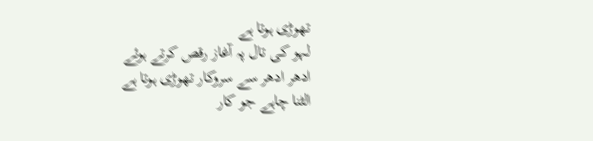تھوڑی ہوتا ہے
لہو کی تال پہ آغاز رقص کرتے ہوئے
ادھر ادھر سے سروکار تھوڑی ہوتا ہے
الٹنا چاہے جو کار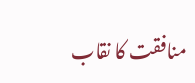منافقت کا نقاب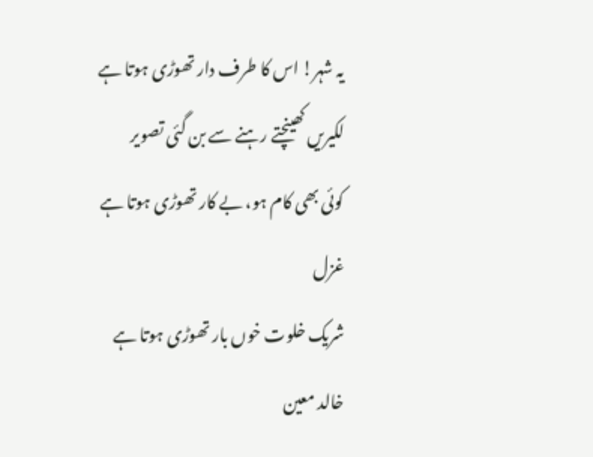یہ شہر! اس کا طرف دار تھوڑی ہوتا ہے
لکیریں کھینچتے رہنے سے بن گئی تصویر
کوئی بھی کام ہو، بے کار تھوڑی ہوتا ہے
غزل
شریک خلوت خوں بار تھوڑی ہوتا ہے
خالد معین